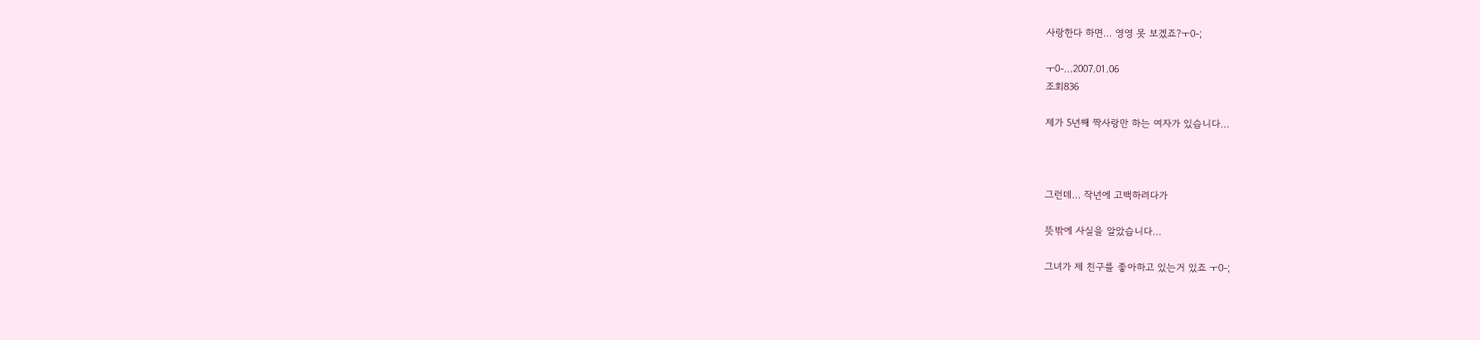사랑한다 하면... 영영 못 보겠죠?ㅜ0-;

ㅜ0-...2007.01.06
조회836

제가 5년째 짝사랑만 하는 여자가 있습니다...



그런데... 작년에 고백하려다가

뜻밖에 사실을 알았습니다...

그녀가 제 친구를 좋아하고 있는거 있죠 ㅜ0-;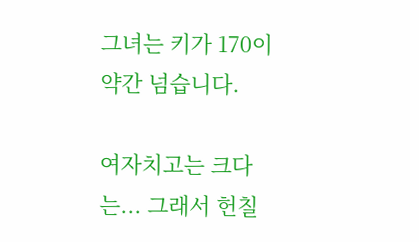그녀는 키가 170이 약간 넘습니다.

여자치고는 크다는... 그래서 헌칠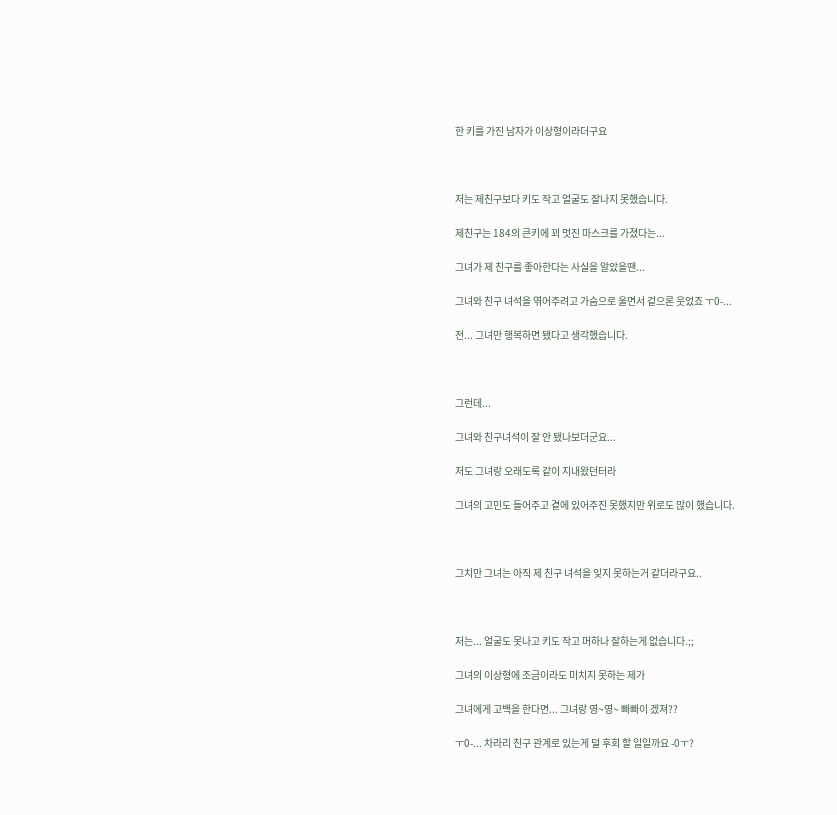한 키를 가진 남자가 이상형이라더구요



저는 제친구보다 키도 작고 얼굴도 잘나지 못했습니다.

제친구는 184의 큰키에 꾀 멋진 마스크를 가졌다는...

그녀가 제 친구를 좋아한다는 사실을 알았을땐...

그녀와 친구 녀석을 엮어주려고 가슴으로 울면서 겉으론 웃었죠 ㅜ0-...

전... 그녀만 행복하면 됐다고 생각했습니다.



그런데...

그녀와 친구녀석이 잘 안 됐나보더군요...

저도 그녀랑 오래도록 같이 지내왔던터라

그녀의 고민도 들어주고 곁에 있어주진 못했지만 위로도 많이 했습니다.



그치만 그녀는 아직 제 친구 녀석을 잊지 못하는거 같더라구요..



저는... 얼굴도 못나고 키도 작고 머하나 잘하는게 없습니다.;;

그녀의 이상형에 조금이라도 미치지 못하는 제가

그녀에게 고백을 한다면... 그녀랑 영~영~ 빠빠이 겠져??

ㅜ0-... 차라리 친구 관계로 있는게 덜 후회 할 일일까요 -0ㅜ?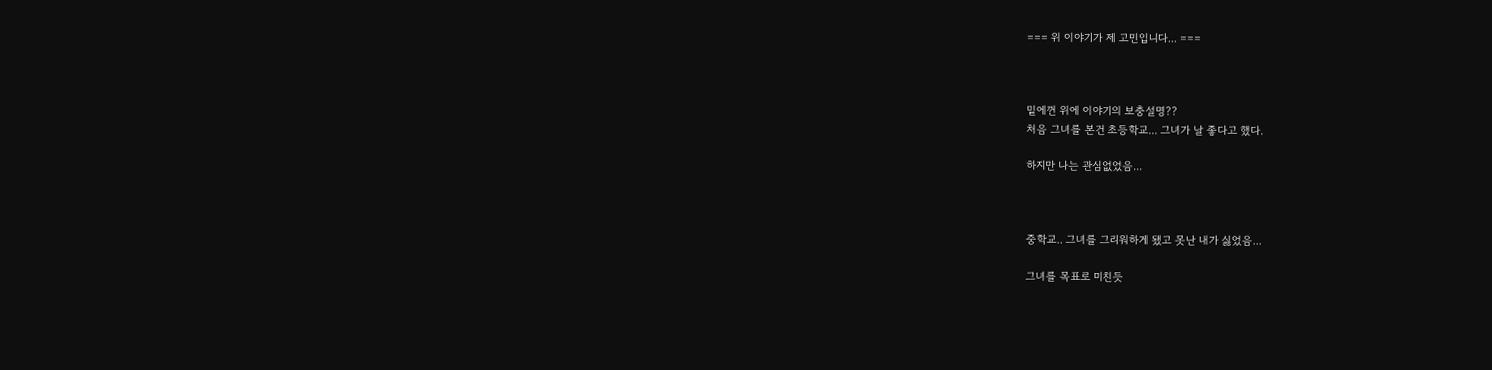=== 위 이야기가 제 고민입니다... ===



밑에껀 위에 이야기의 보충설명??
처음 그녀를 본건 초등학교... 그녀가 날 좋다고 했다.

하지만 나는 관심없었음...



중학교.. 그녀를 그리워하게 됐고 못난 내가 싫었음...

그녀를 목표로 미친듯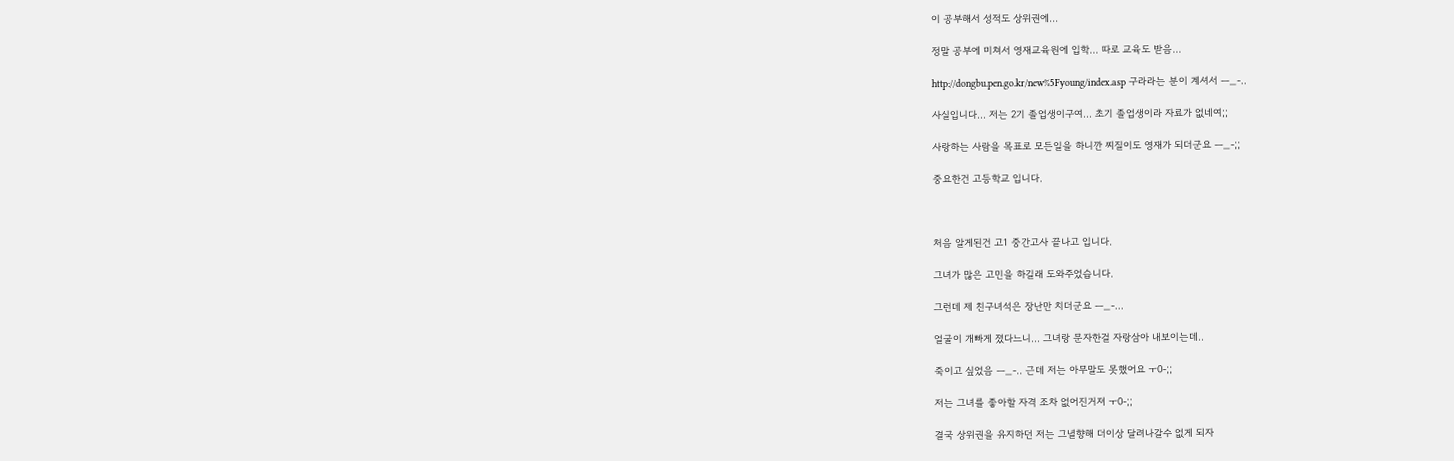이 공부해서 성적도 상위권에...

정말 공부에 미쳐서 영재교육원에 입학... 따로 교육도 받음...

http://dongbu.pen.go.kr/new%5Fyoung/index.asp 구라라는 분이 계셔서 ㅡ_-..

사실입니다... 저는 2기 졸업생이구여... 초기 졸업생이라 자료가 없네여;;

사랑하는 사람을 목표로 모든일을 하니깐 찌질이도 영재가 되더군요 ㅡ_-;;

중요한건 고등학교 입니다.



처음 알게된건 고1 중간고사 끝나고 입니다.

그녀가 많은 고민을 하길래 도와주었습니다.

그런데 제 친구녀석은 장난만 치더군요 ㅡ_-...

얼굴이 개빠게 졌다느니... 그녀랑 문자한걸 자랑삼아 내보이는데..

죽이고 싶었음 ㅡ_-.. 근데 저는 아무말도 못했어요 ㅜ0-;;

저는 그녀를 좋아할 자격 조차 없어진거져 ㅜ0-;;

결국 상위권을 유지하던 저는 그녈향해 더이상 달려나갈수 없게 되자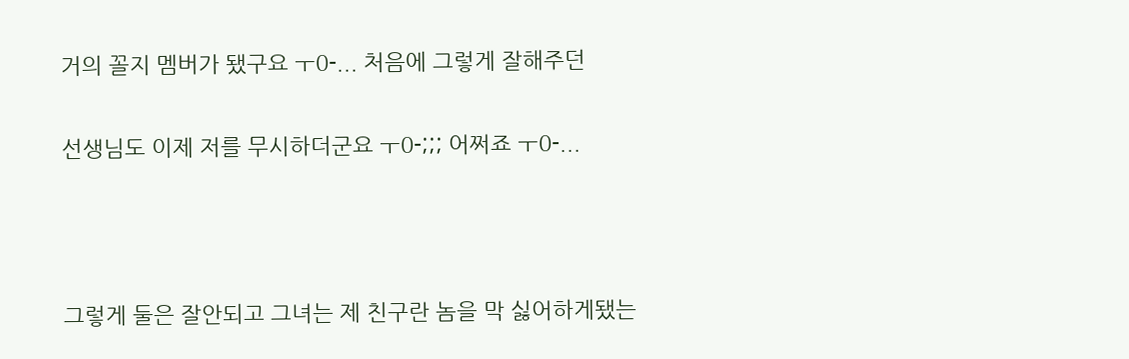거의 꼴지 멤버가 됐구요 ㅜ0-... 처음에 그렇게 잘해주던

선생님도 이제 저를 무시하더군요 ㅜ0-;;; 어쩌죠 ㅜ0-...



그렇게 둘은 잘안되고 그녀는 제 친구란 놈을 막 싫어하게됐는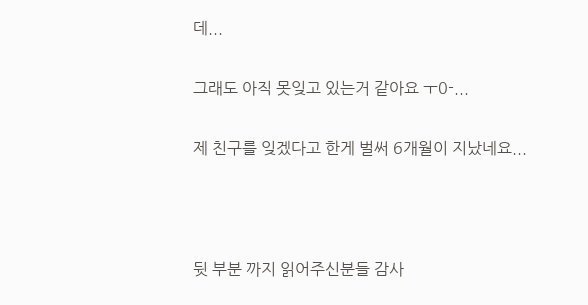데...

그래도 아직 못잊고 있는거 같아요 ㅜ0-...

제 친구를 잊겠다고 한게 벌써 6개월이 지났네요...



뒷 부분 까지 읽어주신분들 감사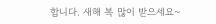합니다. 새해 복 많이 받으세요~